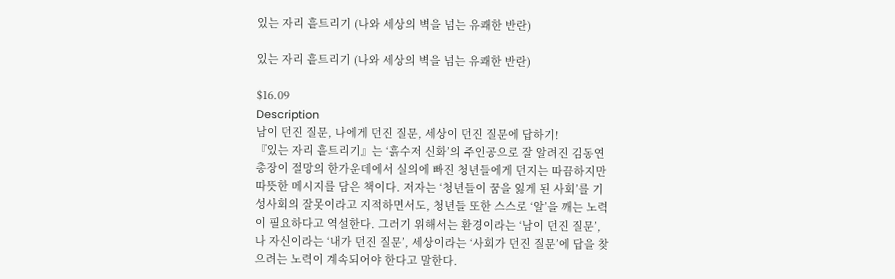있는 자리 흩트리기 (나와 세상의 벽을 넘는 유쾌한 반란)

있는 자리 흩트리기 (나와 세상의 벽을 넘는 유쾌한 반란)

$16.09
Description
남이 던진 질문, 나에게 던진 질문, 세상이 던진 질문에 답하기!
『있는 자리 흩트리기』는 ‘흙수저 신화’의 주인공으로 잘 알려진 김동연 총장이 절망의 한가운데에서 실의에 빠진 청년들에게 던지는 따끔하지만 따뜻한 메시지를 담은 책이다. 저자는 ‘청년들이 꿈을 잃게 된 사회’를 기성사회의 잘못이라고 지적하면서도, 청년들 또한 스스로 ‘알’을 깨는 노력이 필요하다고 역설한다. 그러기 위해서는 환경이라는 ‘남이 던진 질문’, 나 자신이라는 ‘내가 던진 질문’, 세상이라는 ‘사회가 던진 질문’에 답을 찾으려는 노력이 계속되어야 한다고 말한다.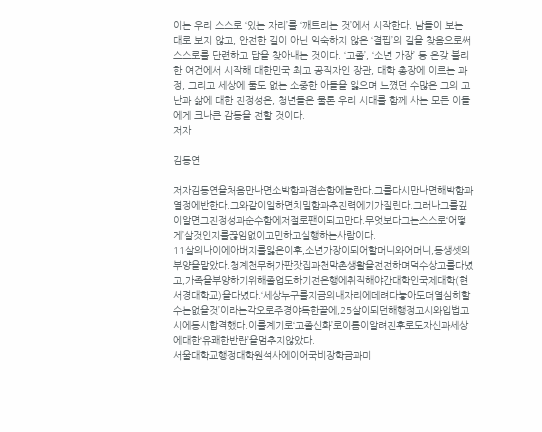이는 우리 스스로 ‘있는 자리’를 ‘깨트리는 것’에서 시작한다. 남들이 보는 대로 보지 않고, 안전한 길이 아닌 익숙하지 않은 ‘결핍’의 길을 찾음으로써 스스로를 단련하고 답을 찾아내는 것이다. ‘고졸’, ‘소년 가장’ 등 온갖 불리한 여건에서 시작해 대한민국 최고 공직자인 장관, 대학 총장에 이르는 과정, 그리고 세상에 둘도 없는 소중한 아들을 잃으며 느꼈던 수많은 그의 고난과 삶에 대한 진정성은, 청년들은 물론 우리 시대를 함께 사는 모든 이들에게 크나큰 감동을 전할 것이다.
저자

김동연

저자김동연을처음만나면소박함과겸손함에놀란다.그를다시만나면해박함과열정에반한다.그와같이일하면치밀함과추진력에기가질린다.그러나그를깊이알면그진정성과순수함에저절로팬이되고만다.무엇보다그는스스로‘어떻게’살것인지를끊임없이고민하고실행하는사람이다.
11살의나이에아버지를잃은이후,소년가장이되어할머니와어머니,동생셋의부양을맡았다.청계천무허가판잣집과천막촌생활을전전하며덕수상고를다녔고,가족을부양하기위해졸업도하기전은행에취직해야간대학인국제대학(현서경대학교)을다녔다.‘세상누구를지금의내자리에데려다놓아도더열심히할수는없을것’이라는각오로주경야독한끝에,25살이되던해행정고시와입법고시에동시합격했다.이를계기로‘고졸신화’로이름이알려진후로도자신과세상에대한‘유쾌한반란’을멈추지않았다.
서울대학교행정대학원석사에이어국비장학금과미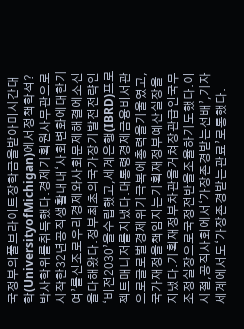국정부의풀브라이트장학금을받아미시간대학(UniversityofMichigan)에서정책학석?박사학위를취득했다.경제기획원사무관으로시작한32년공직생활내내‘사회변화에대한기여’를신조로우리경제와사회문제해결에소신을다해왔다.정부최초의국가장기발전전략인‘비전2030’을수립했고,세계은행(IBRD)프로젝트매니저를지냈다.대통령경제금융비서관으로글로벌경제위기극복에총력을기울였고,국가재정을책임지는기획재정부예산실장을지냈다.기획재정부차관을거쳐장관급인국무조정실장으로국정전반을조율하기도했다.이시절,공직사회에서‘가장존경받는선배’,기자세계에서도‘가장존경받는관료’로통했다.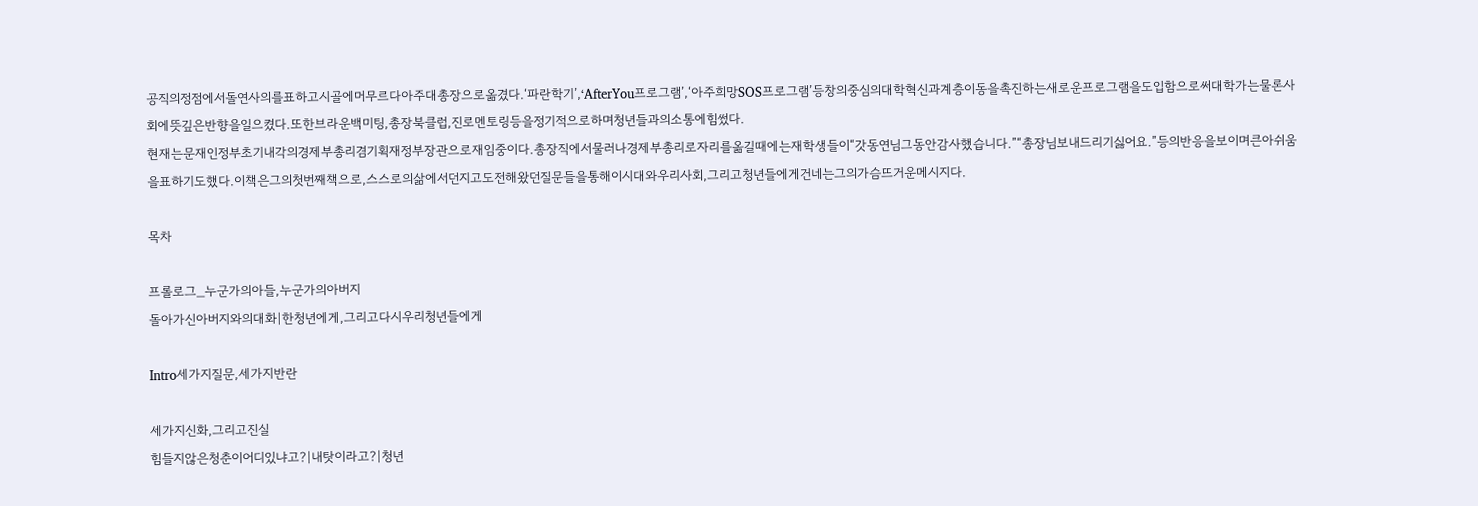공직의정점에서돌연사의를표하고시골에머무르다아주대총장으로옮겼다.‘파란학기’,‘AfterYou프로그램’,‘아주희망SOS프로그램’등창의중심의대학혁신과계층이동을촉진하는새로운프로그램을도입함으로써대학가는물론사회에뜻깊은반향을일으켰다.또한브라운백미팅,총장북클럽,진로멘토링등을정기적으로하며청년들과의소통에힘썼다.
현재는문재인정부초기내각의경제부총리겸기획재정부장관으로재임중이다.총장직에서물러나경제부총리로자리를옮길때에는재학생들이“갓동연님그동안감사했습니다.”“총장님보내드리기싫어요.”등의반응을보이며큰아쉬움을표하기도했다.이책은그의첫번째책으로,스스로의삶에서던지고도전해왔던질문들을통해이시대와우리사회,그리고청년들에게건네는그의가슴뜨거운메시지다.

목차

프롤로그_누군가의아들,누군가의아버지
돌아가신아버지와의대화|한청년에게,그리고다시우리청년들에게

Intro세가지질문,세가지반란

세가지신화,그리고진실
힘들지않은청춘이어디있냐고?|내탓이라고?|청년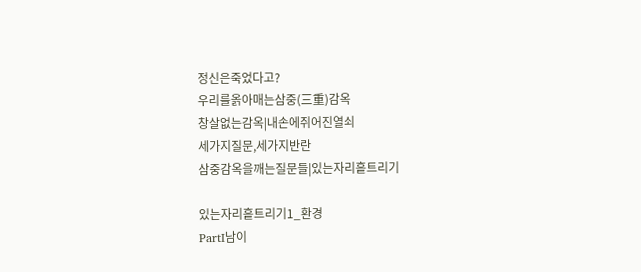정신은죽었다고?
우리를옭아매는삼중(三重)감옥
창살없는감옥|내손에쥐어진열쇠
세가지질문,세가지반란
삼중감옥을깨는질문들|있는자리흩트리기

있는자리흩트리기1_환경
PartI남이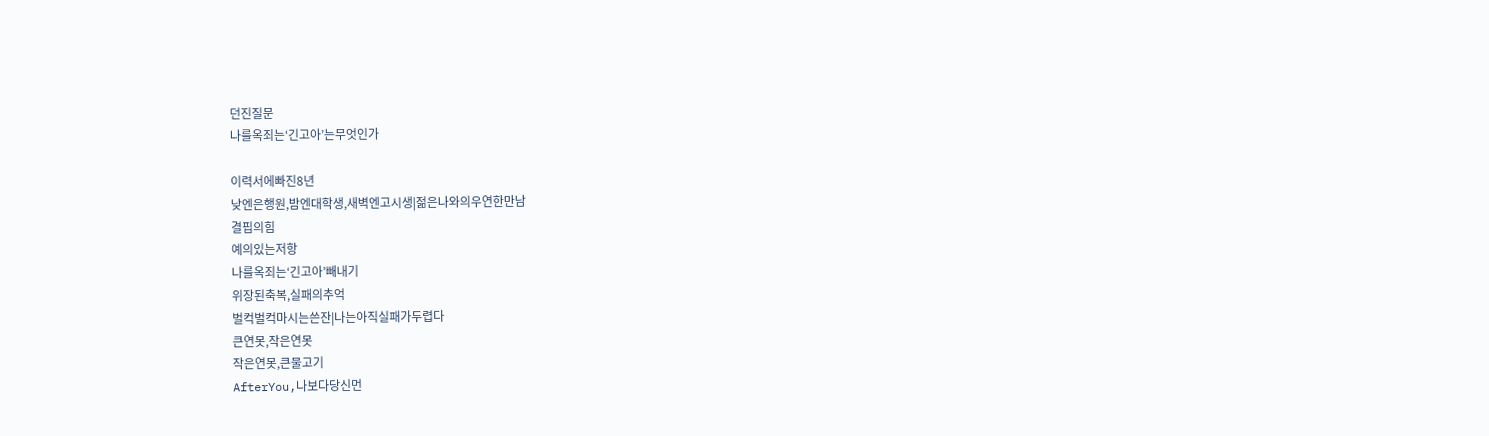던진질문
나를옥죄는‘긴고아’는무엇인가

이력서에빠진8년
낮엔은행원,밤엔대학생,새벽엔고시생|젊은나와의우연한만남
결핍의힘
예의있는저항
나를옥죄는‘긴고아’빼내기
위장된축복,실패의추억
벌컥벌컥마시는쓴잔|나는아직실패가두렵다
큰연못,작은연못
작은연못,큰물고기
AfterYou,나보다당신먼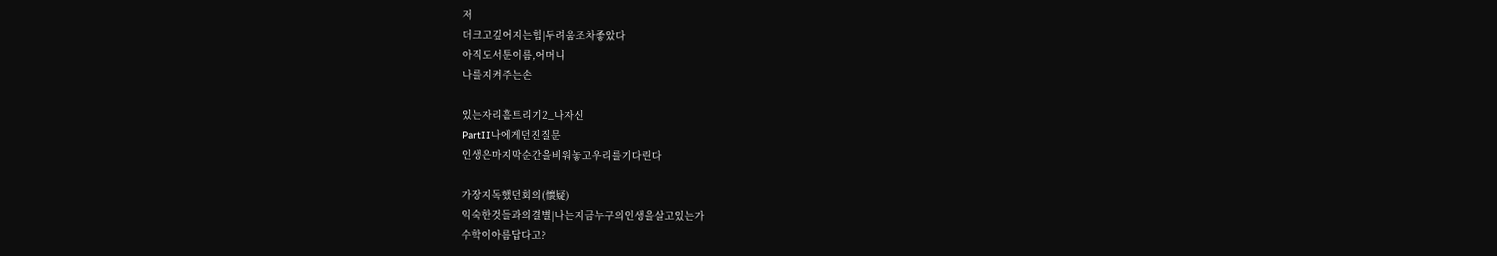저
더크고깊어지는힘|두려움조차좋았다
아직도서툰이름,어머니
나를지켜주는손

있는자리흩트리기2_나자신
PartII나에게던진질문
인생은마지막순간을비워놓고우리를기다린다

가장지독했던회의(懷疑)
익숙한것들과의결별|나는지금누구의인생을살고있는가
수학이아름답다고?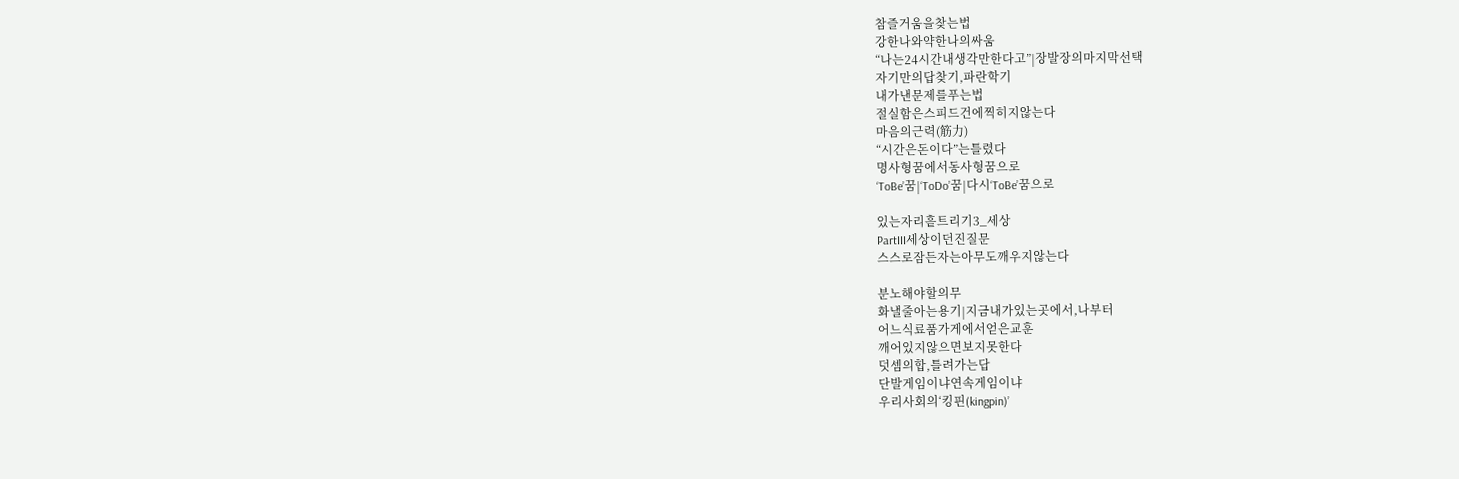참즐거움을찾는법
강한나와약한나의싸움
“나는24시간내생각만한다고”|장발장의마지막선택
자기만의답찾기,파란학기
내가낸문제를푸는법
절실함은스피드건에찍히지않는다
마음의근력(筋力)
“시간은돈이다”는틀렸다
명사형꿈에서동사형꿈으로
‘ToBe’꿈|‘ToDo’꿈|다시‘ToBe’꿈으로

있는자리흩트리기3_세상
PartIII세상이던진질문
스스로잠든자는아무도깨우지않는다

분노해야할의무
화낼줄아는용기|지금내가있는곳에서,나부터
어느식료품가게에서얻은교훈
깨어있지않으면보지못한다
덧셈의합,틀려가는답
단발게임이냐연속게임이냐
우리사회의‘킹핀(kingpin)’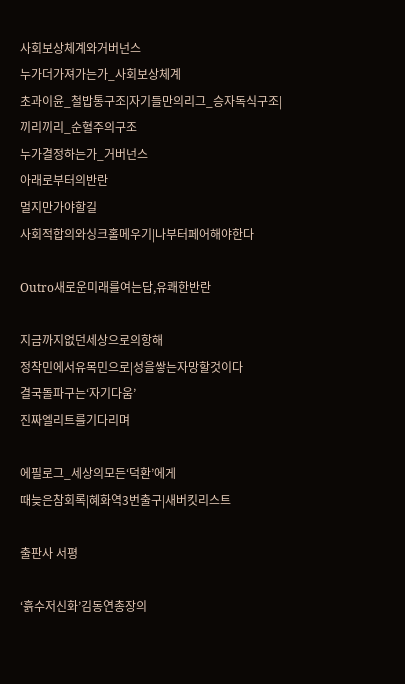사회보상체계와거버넌스
누가더가져가는가_사회보상체계
초과이윤_철밥통구조|자기들만의리그_승자독식구조|끼리끼리_순혈주의구조
누가결정하는가_거버넌스
아래로부터의반란
멀지만가야할길
사회적합의와싱크홀메우기|나부터페어해야한다

Outro새로운미래를여는답,유쾌한반란

지금까지없던세상으로의항해
정착민에서유목민으로|성을쌓는자망할것이다
결국돌파구는‘자기다움’
진짜엘리트를기다리며

에필로그_세상의모든‘덕환’에게
때늦은참회록|혜화역3번출구|새버킷리스트

출판사 서평

‘흙수저신화’김동연총장의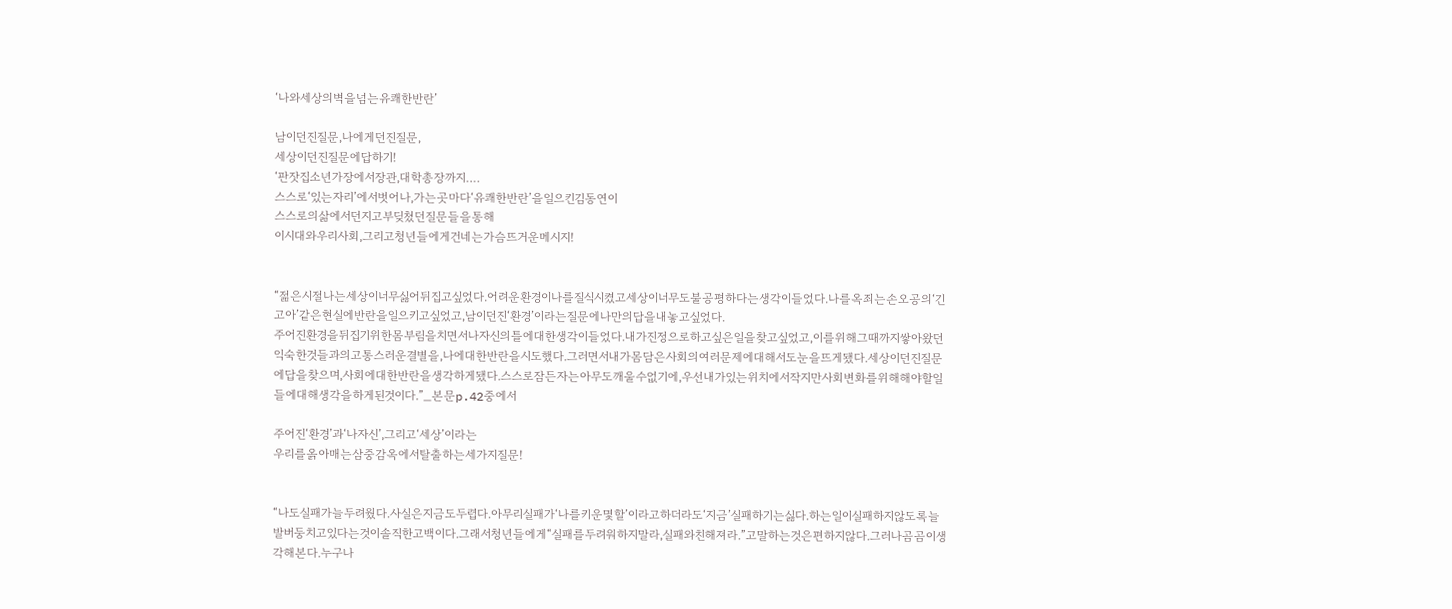‘나와세상의벽을넘는유쾌한반란’

남이던진질문,나에게던진질문,
세상이던진질문에답하기!
‘판잣집소년가장에서장관,대학총장까지….
스스로‘있는자리’에서벗어나,가는곳마다‘유쾌한반란’을일으킨김동연이
스스로의삶에서던지고부딪쳤던질문들을통해
이시대와우리사회,그리고청년들에게건네는가슴뜨거운메시지!


“젊은시절나는세상이너무싫어뒤집고싶었다.어려운환경이나를질식시켰고세상이너무도불공평하다는생각이들었다.나를옥죄는손오공의‘긴고아’같은현실에반란을일으키고싶었고,남이던진‘환경’이라는질문에나만의답을내놓고싶었다.
주어진환경을뒤집기위한몸부림을치면서나자신의틀에대한생각이들었다.내가진정으로하고싶은일을찾고싶었고,이를위해그때까지쌓아왔던익숙한것들과의고통스러운결별을,나에대한반란을시도했다.그러면서내가몸담은사회의여러문제에대해서도눈을뜨게됐다.세상이던진질문에답을찾으며,사회에대한반란을생각하게됐다.스스로잠든자는아무도깨울수없기에,우선내가있는위치에서작지만사회변화를위해해야할일들에대해생각을하게된것이다.”_본문p.42중에서

주어진‘환경’과‘나자신’,그리고‘세상’이라는
우리를옭아매는삼중감옥에서탈출하는세가지질문!


“나도실패가늘두려웠다.사실은지금도두렵다.아무리실패가‘나를키운몇할’이라고하더라도‘지금’실패하기는싫다.하는일이실패하지않도록늘발버둥치고있다는것이솔직한고백이다.그래서청년들에게“실패를두려워하지말라,실패와친해져라.”고말하는것은편하지않다.그러나곰곰이생각해본다.누구나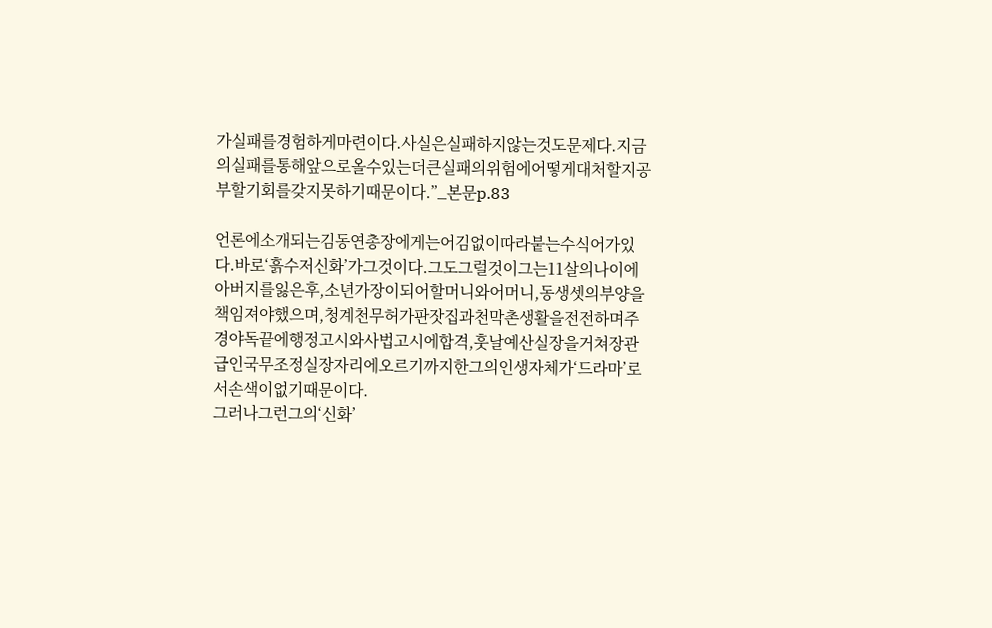가실패를경험하게마련이다.사실은실패하지않는것도문제다.지금의실패를통해앞으로올수있는더큰실패의위험에어떻게대처할지공부할기회를갖지못하기때문이다.”_본문p.83

언론에소개되는김동연총장에게는어김없이따라붙는수식어가있다.바로‘흙수저신화’가그것이다.그도그럴것이그는11살의나이에아버지를잃은후,소년가장이되어할머니와어머니,동생셋의부양을책임져야했으며,청계천무허가판잣집과천막촌생활을전전하며주경야독끝에행정고시와사법고시에합격,훗날예산실장을거쳐장관급인국무조정실장자리에오르기까지한그의인생자체가‘드라마’로서손색이없기때문이다.
그러나그런그의‘신화’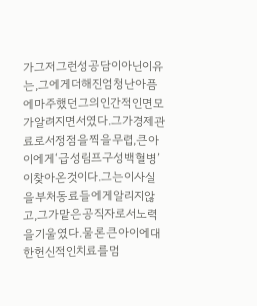가그저그런성공담이아닌이유는,그에게더해진엄청난아픔에마주했던그의인간적인면모가알려지면서였다.그가경제관료로서정점을찍을무렵,큰아이에게‘급성림프구성백혈병’이찾아온것이다.그는이사실을부처동료들에게알리지않고,그가맡은공직자로서노력을기울였다.물론큰아이에대한헌신적인치료를멈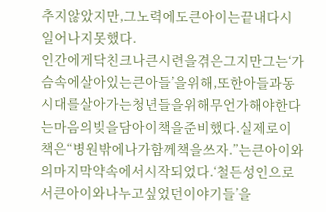추지않았지만,그노력에도큰아이는끝내다시일어나지못했다.
인간에게닥친크나큰시련을겪은그지만그는‘가슴속에살아있는큰아들’을위해,또한아들과동시대를살아가는청년들을위해무언가해야한다는마음의빚을담아이책을준비했다.실제로이책은“병원밖에나가함께책을쓰자.”는큰아이와의마지막약속에서시작되었다.‘철든성인으로서큰아이와나누고싶었던이야기들’을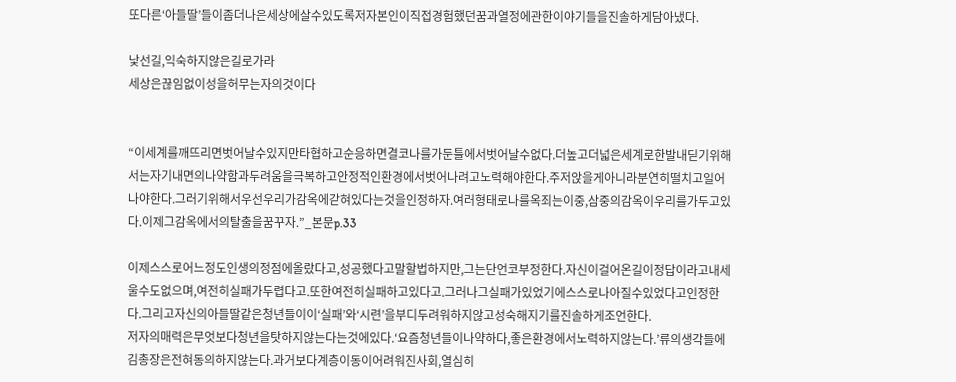또다른‘아들딸’들이좀더나은세상에살수있도록저자본인이직접경험했던꿈과열정에관한이야기들을진솔하게담아냈다.

낯선길,익숙하지않은길로가라
세상은끊임없이성을허무는자의것이다


“이세계를깨뜨리면벗어날수있지만타협하고순응하면결코나를가둔틀에서벗어날수없다.더높고더넓은세계로한발내딛기위해서는자기내면의나약함과두려움을극복하고안정적인환경에서벗어나려고노력해야한다.주저앉을게아니라분연히떨치고일어나야한다.그러기위해서우선우리가감옥에갇혀있다는것을인정하자.여러형태로나를옥죄는이중,삼중의감옥이우리를가두고있다.이제그감옥에서의탈출을꿈꾸자.”_본문p.33

이제스스로어느정도인생의정점에올랐다고,성공했다고말할법하지만,그는단언코부정한다.자신이걸어온길이정답이라고내세울수도없으며,여전히실패가두렵다고.또한여전히실패하고있다고.그러나그실패가있었기에스스로나아질수있었다고인정한다.그리고자신의아들딸같은청년들이이‘실패’와‘시련’을부디두려워하지않고성숙해지기를진솔하게조언한다.
저자의매력은무엇보다청년을탓하지않는다는것에있다.‘요즘청년들이나약하다,좋은환경에서노력하지않는다.’류의생각들에김총장은전혀동의하지않는다.과거보다계층이동이어려워진사회,열심히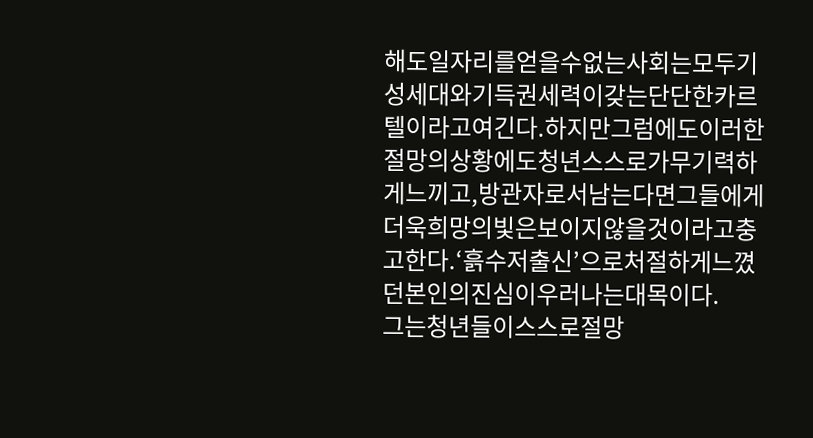해도일자리를얻을수없는사회는모두기성세대와기득권세력이갖는단단한카르텔이라고여긴다.하지만그럼에도이러한절망의상황에도청년스스로가무기력하게느끼고,방관자로서남는다면그들에게더욱희망의빛은보이지않을것이라고충고한다.‘흙수저출신’으로처절하게느꼈던본인의진심이우러나는대목이다.
그는청년들이스스로절망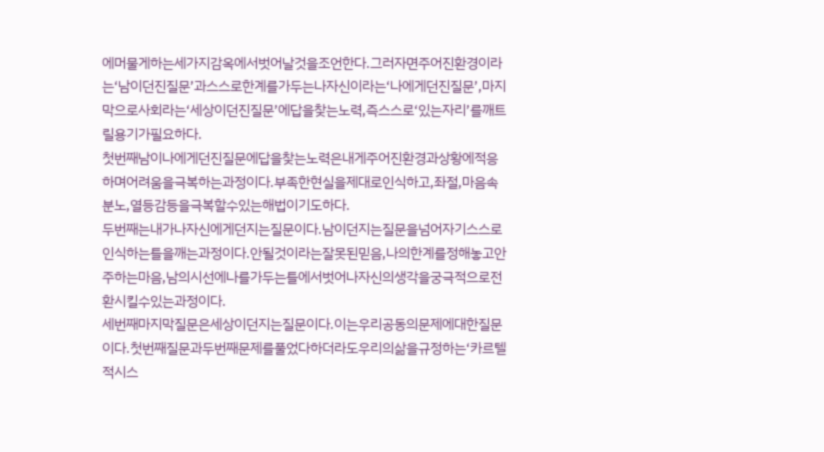에머물게하는세가지감옥에서벗어날것을조언한다.그러자면주어진환경이라는‘남이던진질문’과스스로한계를가두는나자신이라는‘나에게던진질문’,마지막으로사회라는‘세상이던진질문’에답을찾는노력,즉스스로‘있는자리’를깨트릴용기가필요하다.
첫번째남이나에게던진질문에답을찾는노력은내게주어진환경과상황에적응하며어려움을극복하는과정이다.부족한현실을제대로인식하고,좌절,마음속분노,열등감등을극복할수있는해법이기도하다.
두번째는내가나자신에게던지는질문이다.남이던지는질문을넘어자기스스로인식하는틀을깨는과정이다.안될것이라는잘못된믿음,나의한계를정해놓고안주하는마음,남의시선에나를가두는틀에서벗어나자신의생각을궁극적으로전환시킬수있는과정이다.
세번째마지막질문은세상이던지는질문이다.이는우리공동의문제에대한질문이다.첫번째질문과두번째문제를풀었다하더라도우리의삶을규정하는‘카르텔적시스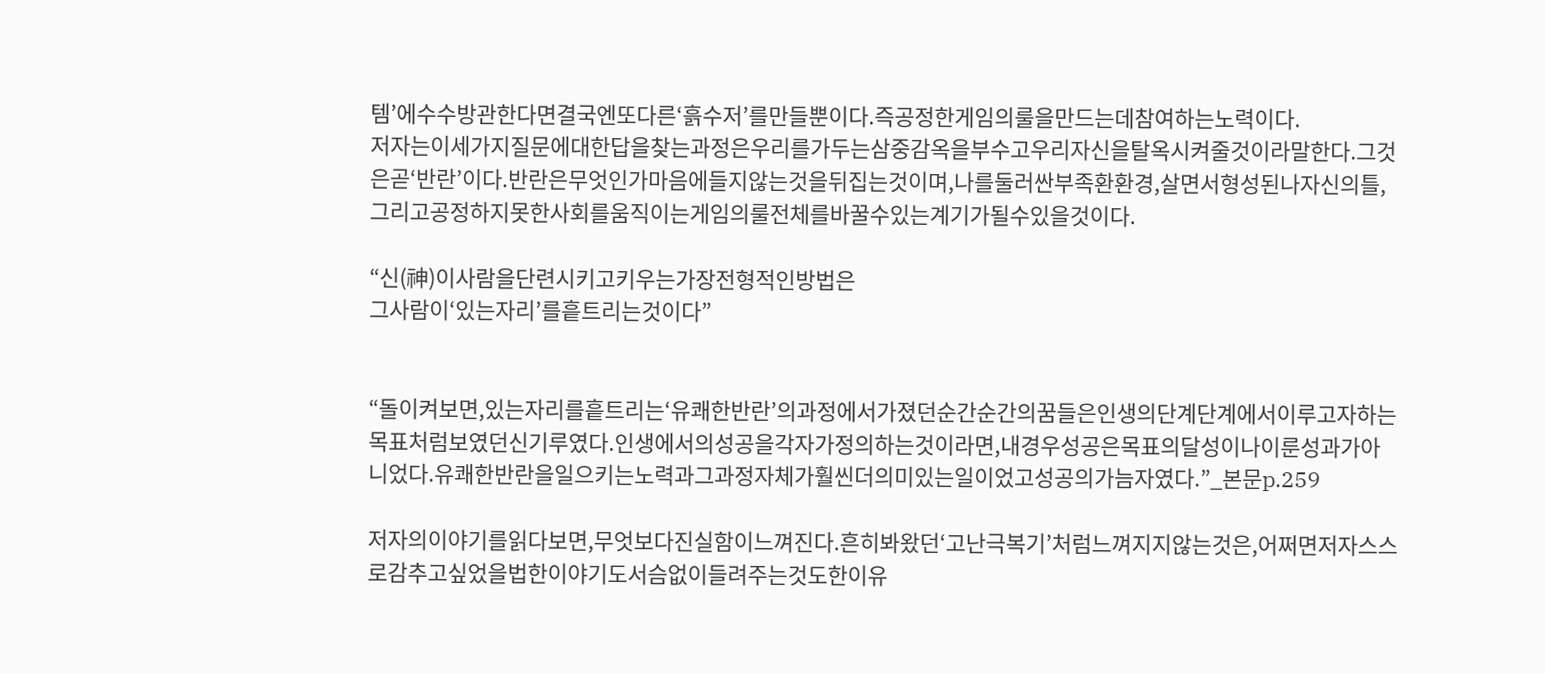템’에수수방관한다면결국엔또다른‘흙수저’를만들뿐이다.즉공정한게임의룰을만드는데참여하는노력이다.
저자는이세가지질문에대한답을찾는과정은우리를가두는삼중감옥을부수고우리자신을탈옥시켜줄것이라말한다.그것은곧‘반란’이다.반란은무엇인가마음에들지않는것을뒤집는것이며,나를둘러싼부족환환경,살면서형성된나자신의틀,그리고공정하지못한사회를움직이는게임의룰전체를바꿀수있는계기가될수있을것이다.

“신(神)이사람을단련시키고키우는가장전형적인방법은
그사람이‘있는자리’를흩트리는것이다”


“돌이켜보면,있는자리를흩트리는‘유쾌한반란’의과정에서가졌던순간순간의꿈들은인생의단계단계에서이루고자하는목표처럼보였던신기루였다.인생에서의성공을각자가정의하는것이라면,내경우성공은목표의달성이나이룬성과가아니었다.유쾌한반란을일으키는노력과그과정자체가훨씬더의미있는일이었고성공의가늠자였다.”_본문p.259

저자의이야기를읽다보면,무엇보다진실함이느껴진다.흔히봐왔던‘고난극복기’처럼느껴지지않는것은,어쩌면저자스스로감추고싶었을법한이야기도서슴없이들려주는것도한이유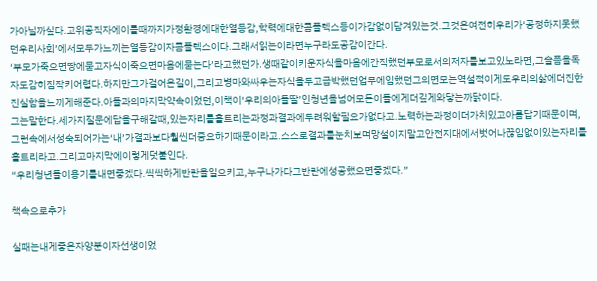가아닐까싶다.고위공직자에이를때까지가정환경에대한열등감,학력에대한콤플렉스등이가감없이담겨있는것.그것은여전히우리가‘공정하지못했던우리사회’에서모두가느끼는열등감이자콤플렉스이다.그래서읽는이라면누구라도공감이간다.
‘부모가죽으면땅에묻고자식이죽으면마음에묻는다’라고했던가.생때같이키운자식을마음에간직했던부모로서의저자를보고있노라면,그슬픔을독자도감히짐작키어렵다.하지만그가걸어온길이,그리고병마와싸우는자식을두고급박했던업무에임했던그의면모는역설적이게도우리의삶에더진한진실함을느끼게해준다.아들과의마지막약속이었던,이책이‘우리의아들딸’인청년을넘어모든이들에게더깊게와닿는까닭이다.
그는말한다.세가지질문에답을구해갈때,있는자리를흩트리는과정과결과에두려워할필요가없다고.노력하는과정이더가치있고아름답기때문이며,그런속에서성숙되어가는‘내’가결과보다훨씬더중요하기때문이라고.스스로결과를눈치보며망설이지말고안전지대에서벗어나끊임없이있는자리를흩트리라고.그리고마지막에이렇게덧붙인다.
“우리청년들이용기를내면좋겠다.씩씩하게반란을일으키고,누구나가다그반란에성공했으면좋겠다.”

책속으로추가

실패는내게좋은자양분이자선생이었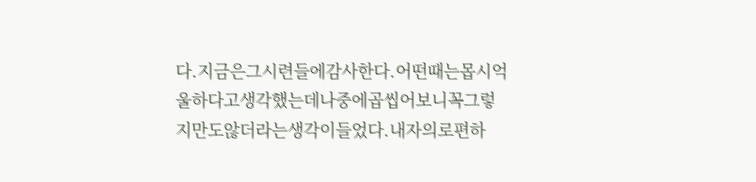다.지금은그시련들에감사한다.어떤때는몹시억울하다고생각했는데나중에곱씹어보니꼭그렇지만도않더라는생각이들었다.내자의로편하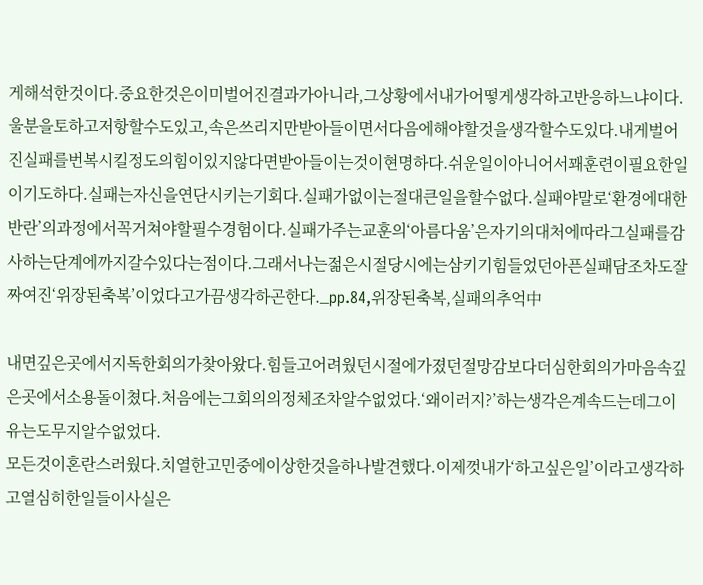게해석한것이다.중요한것은이미벌어진결과가아니라,그상황에서내가어떻게생각하고반응하느냐이다.울분을토하고저항할수도있고,속은쓰리지만받아들이면서다음에해야할것을생각할수도있다.내게벌어진실패를번복시킬정도의힘이있지않다면받아들이는것이현명하다.쉬운일이아니어서꽤훈련이필요한일이기도하다.실패는자신을연단시키는기회다.실패가없이는절대큰일을할수없다.실패야말로‘환경에대한반란’의과정에서꼭거쳐야할필수경험이다.실패가주는교훈의‘아름다움’은자기의대처에따라그실패를감사하는단계에까지갈수있다는점이다.그래서나는젊은시절당시에는삼키기힘들었던아픈실패담조차도잘짜여진‘위장된축복’이었다고가끔생각하곤한다._pp.84,위장된축복,실패의추억中

내면깊은곳에서지독한회의가찾아왔다.힘들고어려웠던시절에가졌던절망감보다더심한회의가마음속깊은곳에서소용돌이쳤다.처음에는그회의의정체조차알수없었다.‘왜이러지?’하는생각은계속드는데그이유는도무지알수없었다.
모든것이혼란스러웠다.치열한고민중에이상한것을하나발견했다.이제껏내가‘하고싶은일’이라고생각하고열심히한일들이사실은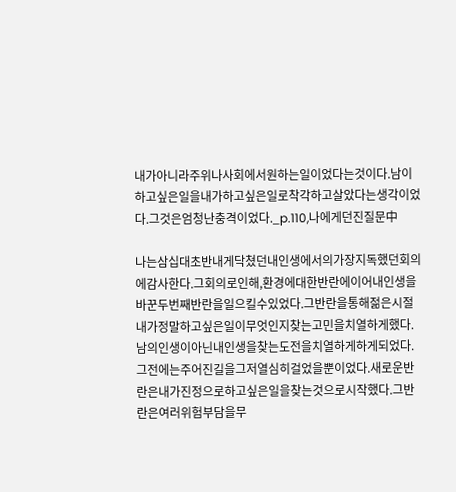내가아니라주위나사회에서원하는일이었다는것이다.남이하고싶은일을내가하고싶은일로착각하고살았다는생각이었다.그것은엄청난충격이었다._p.110,나에게던진질문中

나는삼십대초반내게닥쳤던내인생에서의가장지독했던회의에감사한다.그회의로인해,환경에대한반란에이어내인생을바꾼두번째반란을일으킬수있었다.그반란을통해젊은시절내가정말하고싶은일이무엇인지찾는고민을치열하게했다.남의인생이아닌내인생을찾는도전을치열하게하게되었다.그전에는주어진길을그저열심히걸었을뿐이었다.새로운반란은내가진정으로하고싶은일을찾는것으로시작했다.그반란은여러위험부담을무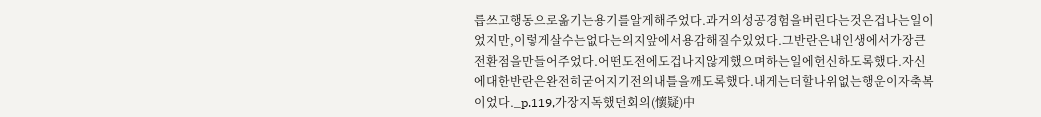릅쓰고행동으로옮기는용기를알게해주었다.과거의성공경험을버린다는것은겁나는일이었지만,이렇게살수는없다는의지앞에서용감해질수있었다.그반란은내인생에서가장큰전환점을만들어주었다.어떤도전에도겁나지않게했으며하는일에헌신하도록했다.자신에대한반란은완전히굳어지기전의내틀을깨도록했다.내게는더할나위없는행운이자축복이었다._p.119,가장지독했던회의(懷疑)中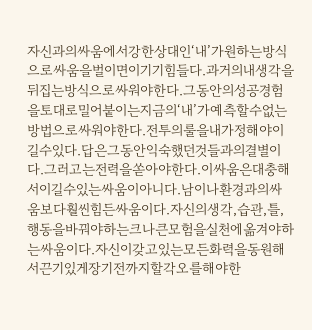자신과의싸움에서강한상대인‘내’가원하는방식으로싸움을벌이면이기기힘들다.과거의내생각을뒤집는방식으로싸워야한다.그동안의성공경험을토대로밀어붙이는지금의‘내’가예측할수없는방법으로싸워야한다.전투의룰을내가정해야이길수있다.답은그동안익숙했던것들과의결별이다.그러고는전력을쏟아야한다.이싸움은대충해서이길수있는싸움이아니다.남이나환경과의싸움보다훨씬힘든싸움이다.자신의생각,습관,틀,행동을바꿔야하는크나큰모험을실천에옮겨야하는싸움이다.자신이갖고있는모든화력을동원해서끈기있게장기전까지할각오를해야한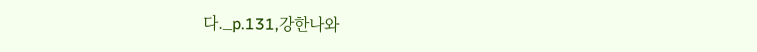다._p.131,강한나와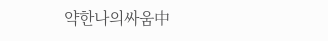약한나의싸움中